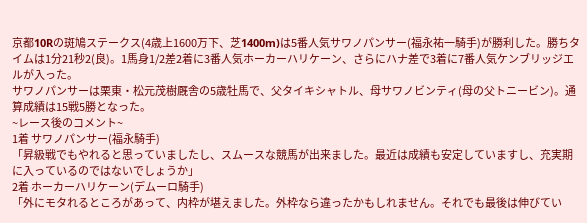京都10Rの斑鳩ステークス(4歳上1600万下、芝1400m)は5番人気サワノパンサー(福永祐一騎手)が勝利した。勝ちタイムは1分21秒2(良)。1馬身1/2差2着に3番人気ホーカーハリケーン、さらにハナ差で3着に7番人気ケンブリッジエルが入った。
サワノパンサーは栗東・松元茂樹厩舎の5歳牡馬で、父タイキシャトル、母サワノビンティ(母の父トニービン)。通算成績は15戦5勝となった。
~レース後のコメント~
1着 サワノパンサー(福永騎手)
「昇級戦でもやれると思っていましたし、スムースな競馬が出来ました。最近は成績も安定していますし、充実期に入っているのではないでしょうか」
2着 ホーカーハリケーン(デムーロ騎手)
「外にモタれるところがあって、内枠が堪えました。外枠なら違ったかもしれません。それでも最後は伸びてい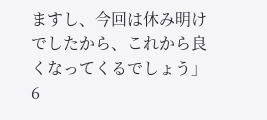ますし、今回は休み明けでしたから、これから良くなってくるでしょう」
6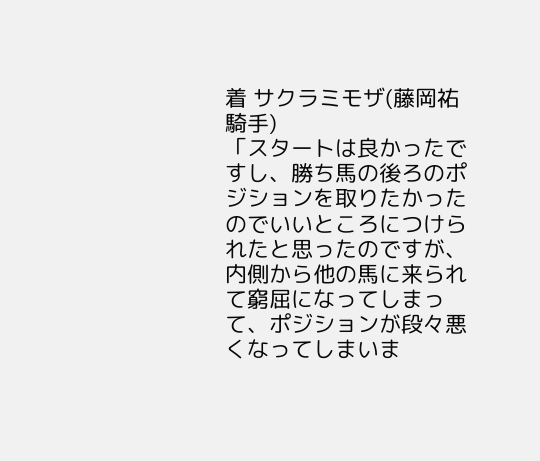着 サクラミモザ(藤岡祐騎手)
「スタートは良かったですし、勝ち馬の後ろのポジションを取りたかったのでいいところにつけられたと思ったのですが、内側から他の馬に来られて窮屈になってしまって、ポジションが段々悪くなってしまいま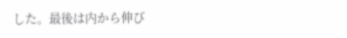した。最後は内から伸び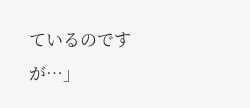ているのですが…」